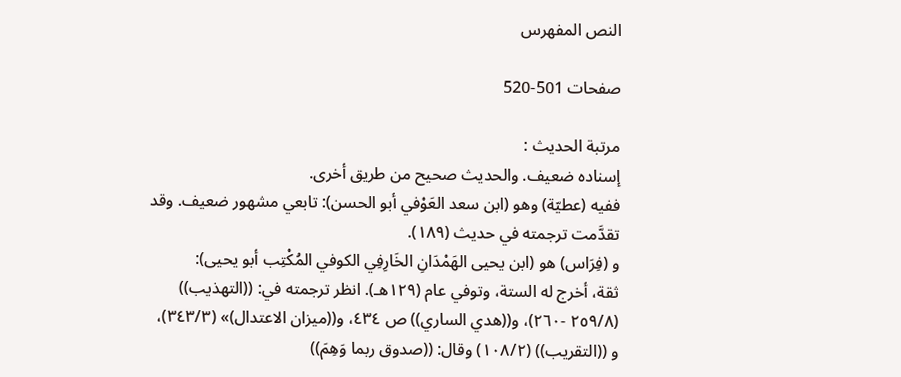النص المفهرس

صفحات 501-520

مرتبة الحديث :
إسناده ضعيف. والحديث صحيح من طريق أخرى.
ففيه (عطيّة) وهو (ابن سعد العَوْفي أبو الحسن): تابعي مشهور ضعيف. وقد
تقدَّمت ترجمته في حديث (١٨٩).
و (فِرَاس) هو (ابن يحيى الهَمْدَانِ الخَارِفِي الكوفي المُكْتِب أبو يحيى):
ثقة، أخرج له الستة، وتوفي عام (١٢٩هـ). انظر ترجمته في: ((التهذيب))
(٢٥٩/٨ -٢٦٠)، و((هدي الساري)) ص ٤٣٤، و((ميزان الاعتدال)» (٣٤٣/٣)،
و ((التقريب)) (١٠٨/٢) وقال: ((صدوق ربما وَهِمَ))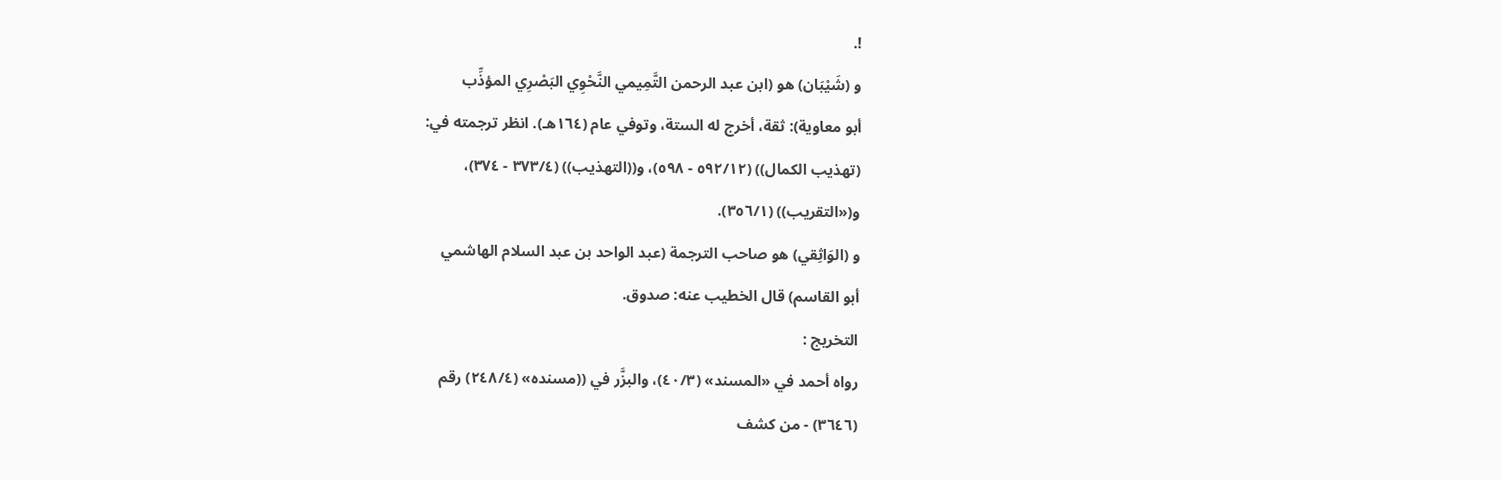!.
و (شَيْبَان) هو (ابن عبد الرحمن التَّمِيمي النَّحْوِي البَصْرِي المؤذِّب
أبو معاوية): ثقة، أخرج له الستة، وتوفي عام (١٦٤هـ). انظر ترجمته في:
(تهذيب الكمال)) (٥٩٢/١٢ - ٥٩٨)، و((التهذيب)) (٣٧٣/٤ - ٣٧٤)،
و(«التقريب)) (٣٥٦/١).
و (الوَاثِقي) هو صاحب الترجمة (عبد الواحد بن عبد السلام الهاشمي
أبو القاسم) قال الخطيب عنه: صدوق.
التخريج :
رواه أحمد في «المسند» (٤٠/٣)، والبزَّر في ((مسنده» (٢٤٨/٤) رقم
(٣٦٤٦) - من كشف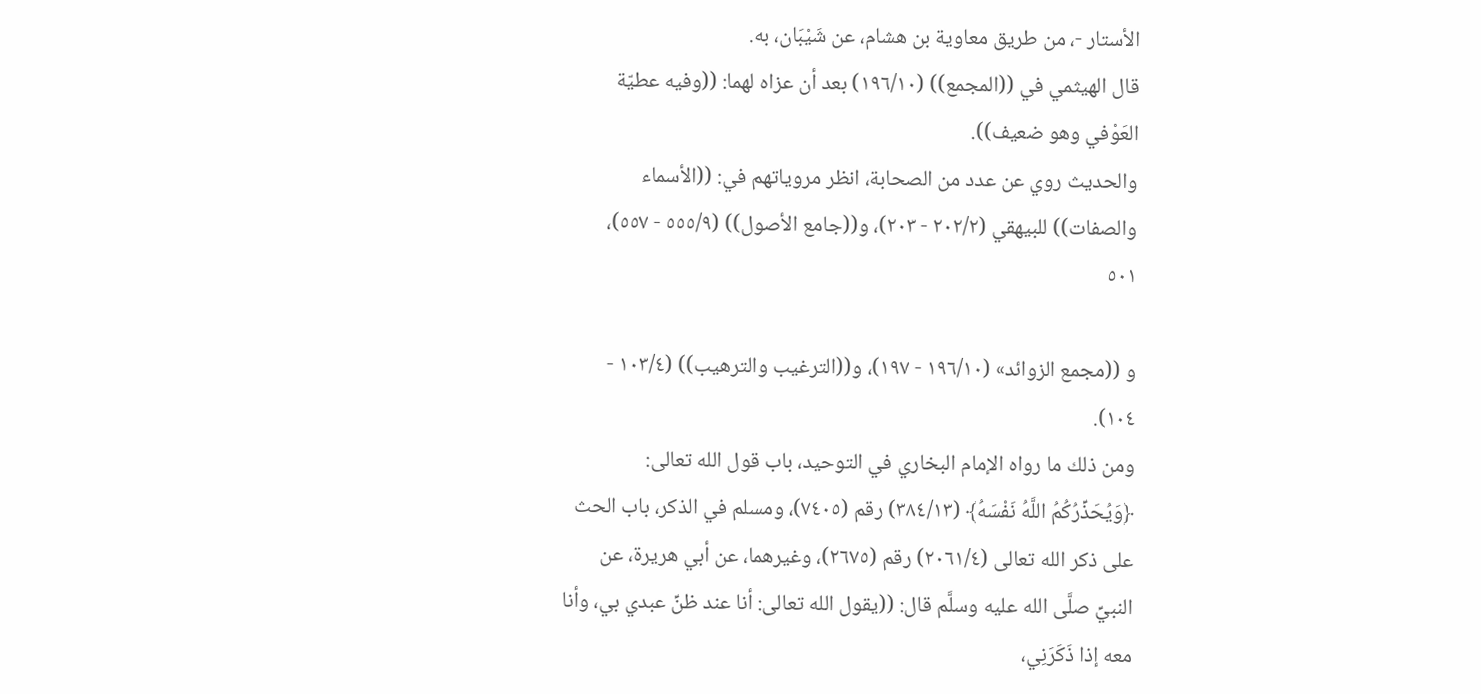الأستار -، من طريق معاوية بن هشام، عن شَيْبَان، به.
قال الهيثمي في ((المجمع)) (١٩٦/١٠) بعد أن عزاه لهما: ((وفيه عطيّة
العَوْفي وهو ضعيف)).
والحديث روي عن عدد من الصحابة، انظر مروياتهم في: ((الأسماء
والصفات)) للبيهقي (٢٠٢/٢ - ٢٠٣)، و((جامع الأصول)) (٥٥٥/٩ - ٥٥٧)،
٥٠١

و ((مجمع الزوائد» (١٩٦/١٠ - ١٩٧)، و((الترغيب والترهيب)) (١٠٣/٤ -
١٠٤).
ومن ذلك ما رواه الإمام البخاري في التوحيد، باب قول الله تعالى:
﴿وَيُحَذِّرُكُمُ اللَّهُ نَفْسَهُ﴾ (٣٨٤/١٣) رقم (٧٤٠٥)، ومسلم في الذكر، باب الحث
على ذكر الله تعالى (٢٠٦١/٤) رقم (٢٦٧٥)، وغيرهما، عن أبي هريرة، عن
النبيِّ صلَّى الله عليه وسلَّم قال: ((يقول الله تعالى: أنا عند ظنِّ عبدي بي، وأنا
معه إذا ذَكَرَنِي،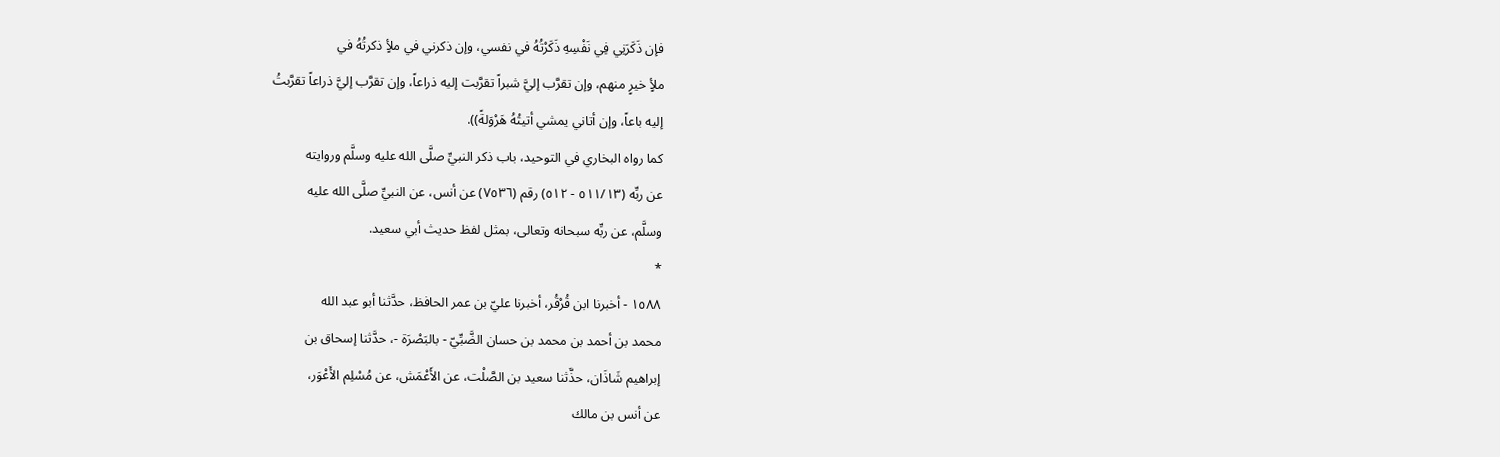فإن ذَكَرَنِي فِي نَفْسِهِ ذَكَرْتُهُ في نفسي، وإن ذكرني في ملأٍ ذكرتُهُ في
ملأٍ خيرٍ منهم، وإن تقرَّب إليَّ شبراً تقرَّبت إليه ذراعاً، وإن تقرَّب إليَّ ذراعاً تقرَّبتُ
إليه باعاً، وإن أتاني يمشي أتيتُهُ هَرْوَلةً)).
كما رواه البخاري في التوحيد، باب ذكر النبيِّ صلَّى الله عليه وسلَّم وروايته
عن ربِّه (٥١١/١٣ - ٥١٢) رقم (٧٥٣٦) عن أنس، عن النبيِّ صلَّى الله عليه
وسلَّم، عن ربِّه سبحانه وتعالى، بمثل لفظ حديث أبي سعيد.
*
١٥٨٨ - أخبرنا ابن قُرْقُر، أخبرنا عليّ بن عمر الحافظ، حدَّثنا أبو عبد الله
محمد بن أحمد بن محمد بن حسان الضَّبِّيّ - بالبَصْرَة -، حدَّثنا إسحاق بن
إبراهيم شَاذَان، حذَّثنا سعيد بن الصَّلْت، عن الأَعْمَش، عن مُسْلِم الأَعْوَر،
عن أنس بن مالك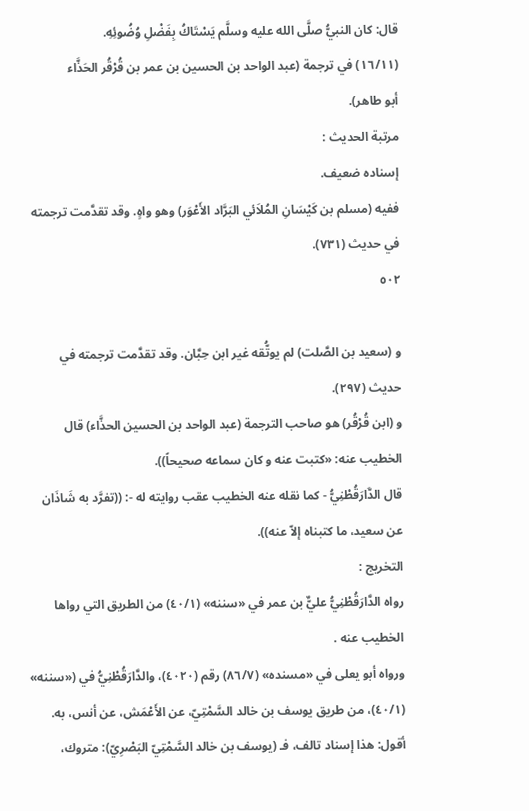قال: كان النبيُّ صلَّى الله عليه وسلَّم يَسْتَاكُ بِفَضْلِ وُضُوئِهِ.
(١٦/١١) في ترجمة (عبد الواحد بن الحسين بن عمر بن قُرْقُر الحَذَّاء
أبو طاهر).
مرتبة الحديث :
إسناده ضعيف.
ففيه (مسلم بن كَيْسَانِ المُلاَئي البَرَّاد الأَعْوَر) وهو واهٍ. وقد تقدَّمت ترجمته
في حديث (٧٣١).
٥٠٢

و (سعيد بن الصَّلت) لم يوتُّقه غير ابن حِبَّان. وقد تقدَّمت ترجمته في
حديث (٢٩٧).
و (ابن قُرْقُر) هو صاحب الترجمة (عبد الواحد بن الحسين الحذَّاء) قال
الخطیب عنه: «کتبت عنه و کان سماعه صحيحاً)).
قال الدَّارَقُطْنِيُّ - كما نقله عنه الخطيب عقب روايته له -: ((تفرَّد به شَاذَان
عن سعید، ما کتبناه إلاّ عنه)).
التخريج :
رواه الدَّارَقُطْنِيُّ عليٌّ بن عمر في «سننه» (٤٠/١) من الطريق التي رواها
الخطيب عنه .
ورواه أبو يعلى في «مسنده» (٨٦/٧) رقم (٤٠٢٠)، والدَّارَقُطْنِيُّ في («سننه»
(٤٠/١)، من طريق يوسف بن خالد السَّمْتِيّ، عن الأَعْمَش، عن أنس، به.
أقول: هذا إسناد تالف، فـ (يوسف بن خالد السَّمْتِيّ البَصْرِيّ): متروك،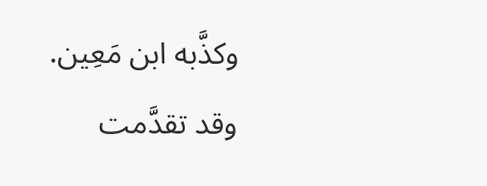وكذَّبه ابن مَعِين. وقد تقدَّمت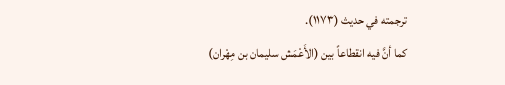ترجمته في حديث (١١٧٣).
كما أنَّ فيه انقطاعاً بين (الأَعْمَش سليمان بن مِهْران)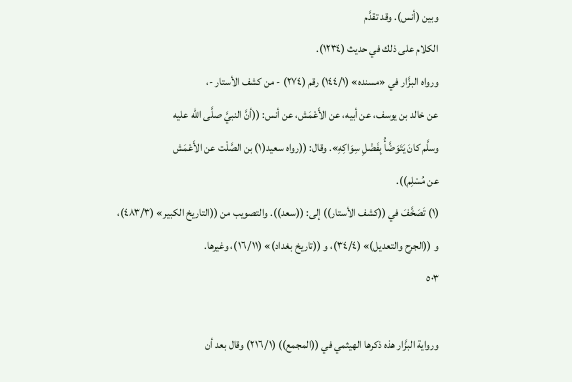وبين (أنس). وقد تقدَّم
الكلام على ذلك في حديث (١٢٣٤).
ورواه البزَّار في «مسنده» (١٤٤/١) رقم (٢٧٤) - من كشف الأستار -،
عن خالد بن يوسف، عن أبيه، عن الأَعْمَش، عن أنس: ((أنَّ النبيَّ صلَّى الله عليه
وسلَّم كانَ يَتَوَضَّأُ بِفَضْلِ سِوَاكِهِ». وقال: ((رواه سعيد(١) بن الصَّلْت عن الأَعْمَش
عن مُسْلِم)).
(١) تَصَخَّفَ في ((كشف الأستار)) إلى: ((سعد)). والتصويب من ((التاريخ الكبير» (٤٨٣/٣)،
و ((الجرح والتعديل)» (٣٤/٤)، و ((تاريخ بغداد)» (١٦/١١)، وغيرها.
٥٠٣

ورواية البزَّار هذه ذكرها الهيثمي في ((المجمع)) (٢١٦/١) وقال بعد أن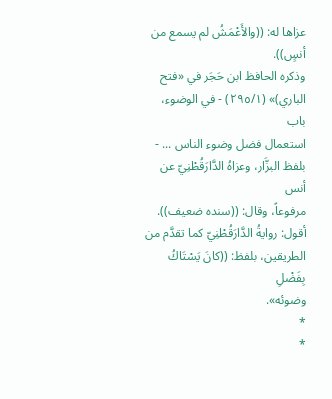عزاها له: ((والأَعْمَشُ لم يسمع من أنسٍ)).
وذكره الحافظ ابن حَجَر في «فتح الباري)» (٢٩٥/١) - في الوضوء، باب
استعمال فضل وضوء الناس ... - بلفظ البزَّار، وعزاهُ الدَّارَقُطْنِيّ عن أنس
مرفوعاً، وقال: ((سنده ضعيف)).
أقول: روايةُ الدَّارَقُطْنِيّ كما تقدَّم من الطريقين، بلفظ: ((كانَ يَسْتَاكُ بِفَضْلِ
وضوئه».
*
*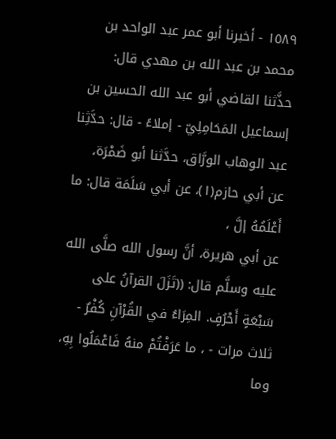١٥٨٩ - أخبرنا أبو عمر عبد الواحد بن محمد بن عبد الله بن مهدي قال:
حذَّثنا القاضي أبو عبد الله الحسين بن إسماعيل المَحَامِلِيّ - إملاءً - قال: حدَّثِنا
عبد الوهاب الورَّاق، حدَّثنا أبو ضَمْرَة، عن أبي حازم(١)، عن أبي سَلَمَة قال: ما
أَعْلَمُهُ إلَّ ،
عن أبي هريرة، أنَّ رسول الله صلَّى الله عليه وسلَّم قال: ((تَزَلَ القرآنُ على
سَبْعَةٍ أَحْرُفٍ. المِرَاءُ في القُرْآنِ كُفْرٌ - ثلاث مرات - ، ما عَرَفْتُمْ منهُ فَاعْمَلُوا بِهِ،
وما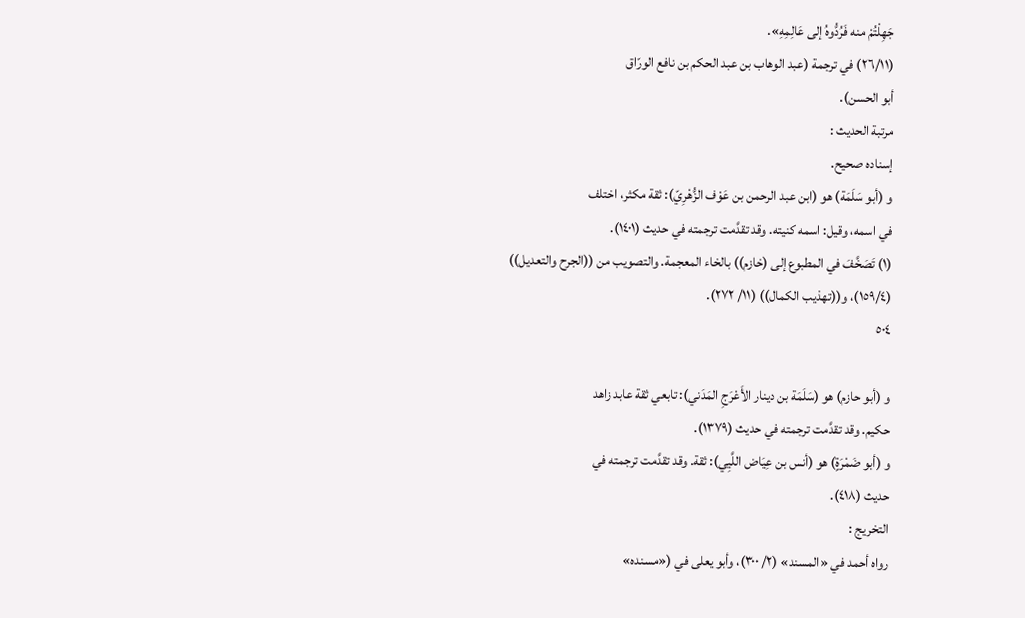جَهِلْتُمْ منه فَرُدُّوهُ إلى عَالِمِهِ».
(٢٦/١١) في ترجمة (عبد الوهاب بن عبد الحكم بن نافع الورّاق
أبو الحسن).
مرتبة الحديث :
إسناده صحيح.
و (أبو سَلَمَة) هو (ابن عبد الرحمن بن عَوْف الزُّهْرِيّ): ثقة مكثر، اختلف
في اسمه، وقيل: اسمه كنيته. وقد تقدَّمت ترجمته في حديث (١٤٠١).
(١) تَصَخَّفَ في المطبوع إلى (خازم)) بالخاء المعجمة. والتصويب من ((الجرح والتعديل))
(١٥٩/٤)، و((تهذيب الكمال)) (١١/ ٢٧٢).
٥٠٤

و (أبو حازم) هو (سَلَمَة بن دينار الأَعْرَجِ المَدَني): تابعي ثقة عابد زاهد
حكيم. وقد تقدَّمت ترجمته في حديث (١٣٧٩).
و (أبو ضَمْرَةٍ) هو (أنس بن عِيَاض اللَّيِي): ثقة. وقد تقدَّمت ترجمته في
حدیث (٤١٨).
التخريج :
رواه أحمد في «المسند» (٢/ ٣٠٠)، وأبو يعلى في («مسنده»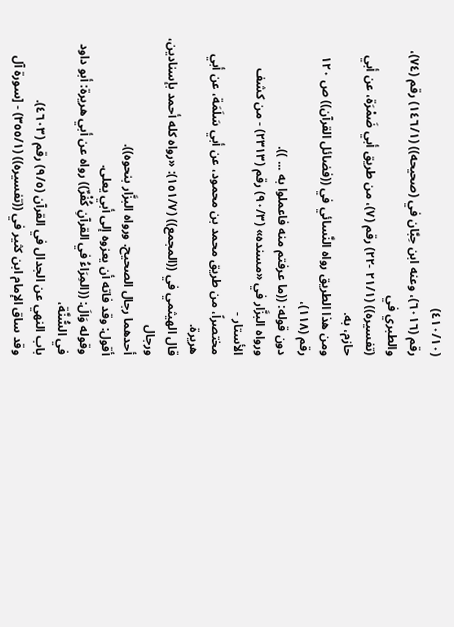(٤١٠/١٠)
رقم (٦٠١٦)، وعنه ابن حِبَّان في (صحيحه)) (١٤٦/١) رقم (٧٤)، والطبري في
(تفسيره)) (٢١/١ -٢٢) رقم (٧)، من طريق أبي ضَمْرَة، عن أبي حازم، به.
ومن هذا الطريق رواه النَّسائي في ((فضائل القرآن)) ص ١٢٠ رقم (١١٨)،
دون قوله: ((ما عرفتم منه فاعملوا به ... )).
ورواه البزَّار في «مسنده» (٩٠/٣) رقم (٢٣١٣) - من كشف الأستار -
مختصراً، من طريق محمد بن محمود، عن أبي سَلَمَة، عن أبي هريرة.
قال الهيثمي في ((المجمع)) (١٥١/٧): «رواه کله أحمد بإسنادين، ورجال
أحدهما رجال الصحيح. ورواه البزَّار بنحوه)).
أقول: وقد فاته أن یعزوہ إلی أبي يعلى.
وقوله وَالَ: ((المِرَاءُ في القرآنِ كُفْرٌ)) رواه عن أبي هريرة: أبو داود في السُّنَّة،
باب النهي عن الجدال في القرآن (٩/٥) رقم (٤٦٠٣).
وقد ساق الإمام ابن كثير في ((تفسيره)) (٣٥٥/١) - [سورة آل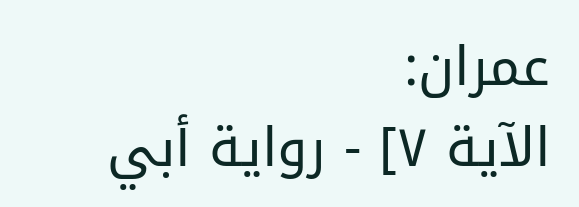عمران:
الآية ٧] - رواية أبي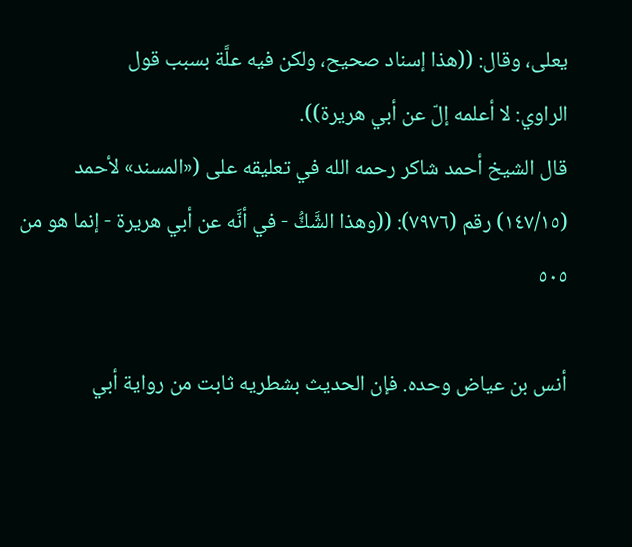يعلى، وقال: ((هذا إسناد صحيح، ولكن فيه علَّة بسبب قول
الراوي: لا أعلمه إلّ عن أبي هريرة)).
قال الشيخ أحمد شاكر رحمه الله في تعليقه على («المسند» لأحمد
(١٤٧/١٥) رقم (٧٩٧٦): ((وهذا الشَّكُّ - في أنَّه عن أبي هريرة - إنما هو من
٥٠٥

أنس بن عياض وحده. فإن الحديث بشطريه ثابت من رواية أبي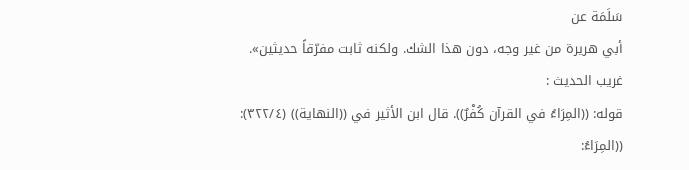سَلَمَة عن
أبي هريرة من غير وجه، دون هذا الشك. ولكنه ثابت مفرّقاً حدیثین».
غريب الحديث :
قوله: ((المِرَاءُ في القرآن كُفْرٌ)). قال ابن الأثير في ((النهاية)) (٣٢٢/٤):
((المِرَاءُ: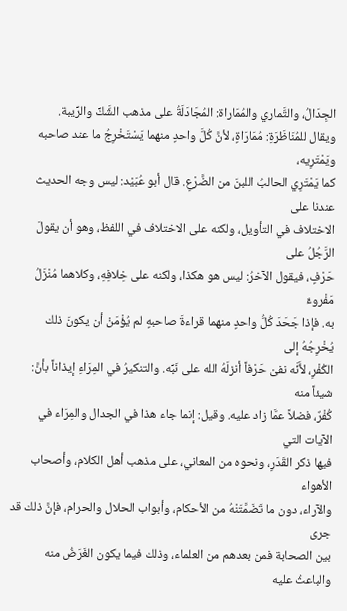الجِدَالُ، والتَّماري والمُمَاراة: المُجَادَلَةُ على مذهب الشَّكِّ والرِّيبة.
ويقال للمُنَاظَرَةِ: مُمَارَاةٍ، لأنَّ كُلَّ واحدٍ منهما يَسْتَخْرِجُ ما عند صاحبه ويَمْتَرِيه،
كما يَمْتَرِي الحالبُ اللبنَ من الضَّرْعِ. قال أبو عُبَيْد: ليس وجه الحديث عندنا على
الاختلاف في التأويل، ولكنه على الاختلاف في اللفظ، وهو أن يقولَ الرَّجُلُ على
حَرْفٍ، فيقول الآخرُ: ليس هو هكذا، ولكنه على خِلافِهِ، وكلاهما مُنْزَلُ مَفْروءٌ
به. فإذا جَحَدَ كُلُّ واحدٍ منهما قراءةَ صاحبهٍ لم يُؤْمَنْ أن يكونَ ذلك يُخْرِجُهُ إلى
الكُفْرِ، لأَنَّه نفىْ حَرْفاً أنزلَهُ الله على نَبِّه. والتنكيرُ في المِرَاءِ إيذاناً بأنَّ: شيئاً منه
كُفْرٌ، فضلاً عمَّا زاد عليه. وقيل: إنما جاء هذا في الجدال والمِرَاء في الآيات التي
فيها ذكر القَدَرِ، ونحوه من المعاني، على مذهب أهل الكلام، وأصحاب الأهواء
والآراء، دون ما تَضَمَّتَنْهُ من الأحكام، وأبواب الحلال والحرام، فإنَّ ذلك قد جرى
بين الصحابة فمن بعدهم من العلماء، وذلك فيما يكون الغَرَضُ منه والباعثُ علیه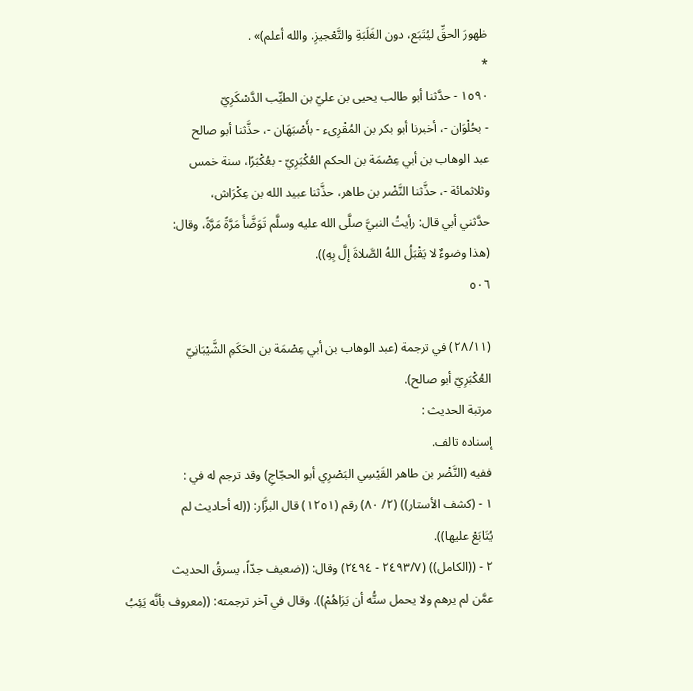ظهورَ الحقِّ ليُتَبَع، دون الغَلَبَةِ والتَّعْجيزِ. والله أعلم)» .
*
١٥٩٠ - حدَّثنا أبو طالب يحيى بن عليّ بن الطيِّب الدَّسْكَرِيّ
- بحُلْوَان -، أخبرنا أبو بكر بن المُقْرِىء - بأَصْبَهَان -، حذَّثنا أبو صالح
عبد الوهاب بن أبي عِصْمَة بن الحكم العُكْبَرِيّ - بعُكْبَرًا، سنة خمس
وثلاثمائة -، حذَّثنا النَّضْر بن طاهر، حذَّثنا عبيد الله بن عِكْرَاش،
حدَّثني أبي قال: رأيتُ النبيَّ صلَّى الله عليه وسلَّم تَوَضَّأَ مَرَّةً مَرَّةً، وقال:
(هذا وضوءٌ لا يَقْبَلُ اللهُ الصَّلاةَ إلَّ بِهِ)).
٥٠٦

(٢٨/١١) في ترجمة (عبد الوهاب بن أبي عِصْمَة بن الحَكَمِ الشَّيْبَانِيّ
العُكْبَرِيّ أبو صالح).
مرتبة الحديث :
إسناده تالف.
ففيه (النَّضْر بن طاهر القَيْسِي البَصْرِي أبو الحجّاجِ) وقد ترجم له في :
١ - (كشف الأستار)) (٢/ ٨٠) رقم (١٢٥١) قال البزَّار: ((له أحاديث لم
يُتَابَعْ عليها)).
٢ - ((الكامل)) (٢٤٩٣/٧ - ٢٤٩٤) وقال: ((ضعيف جدّاً، يسرقُ الحديث
عمَّن لم يرهم ولا يحمل ستُّه أن يَرَاهُمْ)). وقال في آخر ترجمته: ((معروف بأنَّه يَئِبُ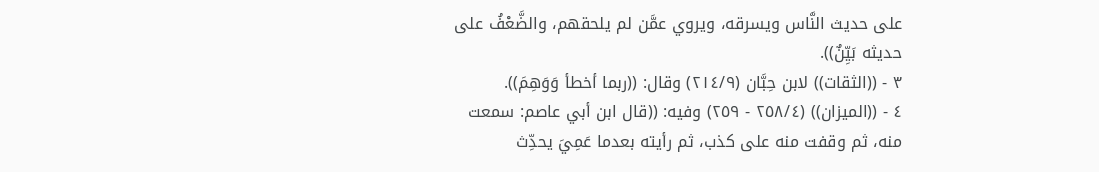على حديث النَّاس ويسرقه، ويروي عمَّن لم يلحقهم، والضَّعْفُ على حديثه بَيِّنٌ)).
٣ - ((الثقات)) لابن حِبَّان (٢١٤/٩) وقال: ((ربما أخطأ وَوَهِمَ)).
٤ - ((الميزان)) (٢٥٨/٤ - ٢٥٩) وفيه: ((قال ابن أبي عاصم: سمعت
منه، ثم وقفت منه على كذب، ثم رأيته بعدما عَمِيَ يحدِّث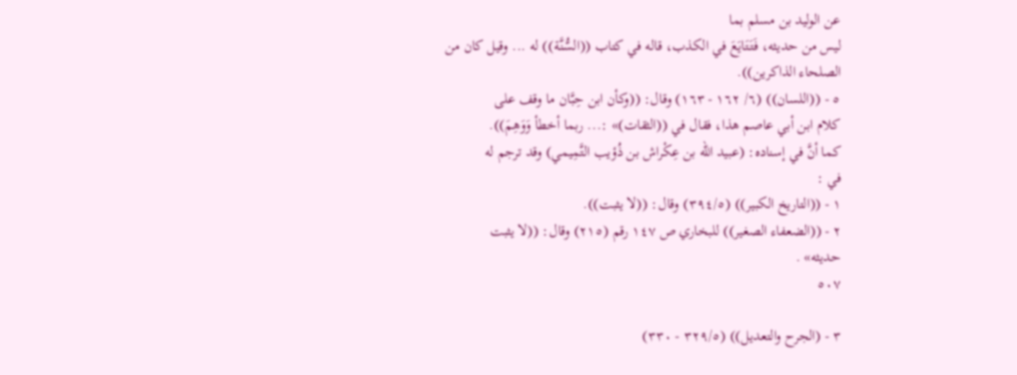عن الوليد بن مسلم بما
ليس من حديثه، فَتَتَايَعَ في الكذب، قاله في كتاب ((السُّنَّة)) له ... وقيل كان من
الصلحاء الذاکرین)).
٥ - ((اللسان)) (٦/ ١٦٢ - ١٦٣) وقال: ((وكأن ابن حِبَّان ما وقف على
كلام ابن أبي عاصم هذا، فقال في ((الثقات)» :... ربما أخطأ وَوَهِمَ)).
كما أنَّ في إسناده: (عبيد الله بن عِكْراش بن ذُؤيب التَّمِيمي) وقد ترجم له
في :
١ - ((التاريخ الكبير)) (٣٩٤/٥) وقال: ((لا يثبت)).
٢ - ((الضعفاء الصغير)) للبخاري ص ١٤٧ رقم (٢١٥) وقال: ((لا يثبت
حدیثه» .
٥٠٧

٣ - (الجرح والتعديل)) (٣٢٩/٥ - ٣٣٠)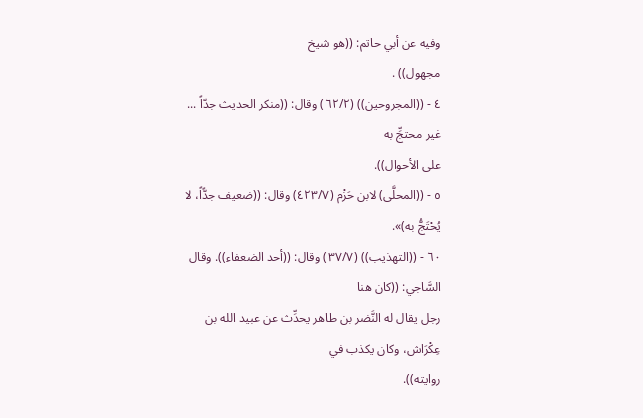وفيه عن أبي حاتم: ((هو شيخ
مجهول)) .
٤ - ((المجروحين)) (٦٢/٢) وقال: ((منكر الحديث جدّاً ... غير محتجِّ به
على الأحوال)).
٥ - ((المحلَّى) لابن حَزْم (٤٢٣/٧) وقال: ((ضعيف جدًّاً، لا يُحْتَجُّ به)».
٦٠ - ((التهذيب)) (٣٧/٧) وقال: ((أحد الضعفاء)). وقال السَّاجي: ((كان هنا
رجل يقال له النَّضر بن طاهر يحدِّث عن عبيد الله بن عِكْرَاش، وكان يكذب في
روایته)).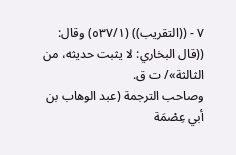٧ - ((التقريب)) (٥٣٧/١) وقال: ((قال البخاري: لا يثبت حديثه، من
الثالثة»/ ت ق.
وصاحب الترجمة (عبد الوهاب بن أبي عِصْمَة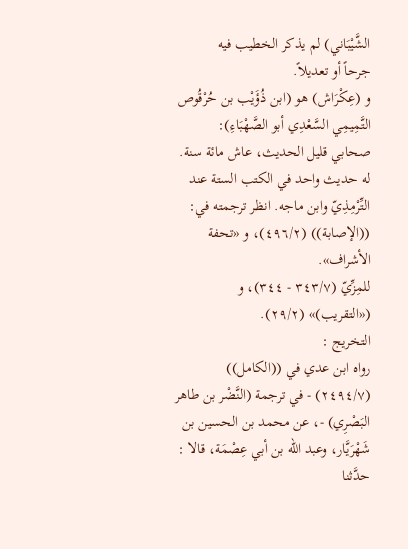الشَّيْبَاني) لم يذكر الخطيب فيه
جرحاً أو تعديلاً.
و (عِكْرَاش) هو (ابن ذُؤَيْب بن حُرْقُوص التَّمِيمِي السَّعْدِي أبو الصَّهْبَاءِ):
صحابي قليل الحديث، عاش مائة سنة. له حديث واحد في الكتب الستة عند
التِّرْمِذِيّ وابن ماجه. انظر ترجمته في: ((الإصابة)) (٤٩٦/٢)، و «تحفة الأشراف».
للمِزِّيّ (٣٤٣/٧ - ٣٤٤)، و («التقريب)» (٢٩/٢).
التخريج :
رواه ابن عدي في ((الكامل)) (٢٤٩٤/٧) - في ترجمة (النَّضْر بن طاهر
البَصْرِي) -، عن محمد بن الحسين بن شَهْرَيَّار، وعبد الله بن أبي عِصْمَة، قالا :
حدَّثنا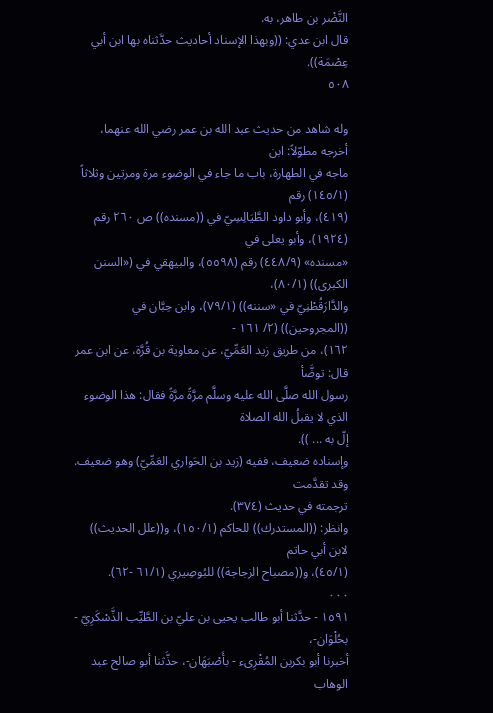النَّضْر بن طاهر، به.
قال ابن عدي: ((وبهذا الإسناد أحاديث حدَّثناه بها ابن أبي عِصْمَة)).
٥٠٨

وله شاهد من حديث عبد الله بن عمر رضي الله عنهما، أخرجه مطوّلاً: ابن
ماجه في الطهارة، باب ما جاء في الوضوء مرة ومرتين وثلاثاً (١٤٥/١) رقم
(٤١٩)، وأبو داود الطَّيَالِسِيّ في ((مسنده)) ص ٢٦٠ رقم (١٩٢٤)، وأبو يعلى في
«مسنده» (٤٤٨/٩) رقم (٥٥٩٨)، والبيهقي في («السنن الكبرى)) (٨٠/١)،
والدَّارَقُطْنِيّ في «سننه)) (٧٩/١)، وابن حِبَّان في ((المجروحين)) (٢/ ١٦١ -
١٦٢)، من طريق زيد العَمِّيّ، عن معاوية بن قُرَّة، عن ابن عمر قال: توضَّأ
رسول الله صلَّى الله عليه وسلَّم مرَّةً مرَّةً فقال: هذا الوضوء الذي لا يقبلُ الله الصلاة
إلّ به ... )).
وإسناده ضعيف، ففيه (زيد بن الحَواري العَمِّيّ) وهو ضعيف. وقد تقدَّمت
ترجمته في حدیث (٣٧٤).
وانظر: ((المستدرك)) للحاكم (١٥٠/١)، و((علل الحديث)) لابن أبي حاتم
(٤٥/١)، و((مصباح الزجاجة)) للبُوصِيري (٦١/١ -٦٢).
٠٠٠
١٥٩١ - حدَّثنا أبو طالب يحيى بن عليّ بن الطَّيِّب الذَّسْكَرِيّ - بحُلْوَان-،
أخبرنا أبو بكربن المُقْرِىء - بأَصْبَهَان-، حذَّثنا أبو صالح عبد الوهاب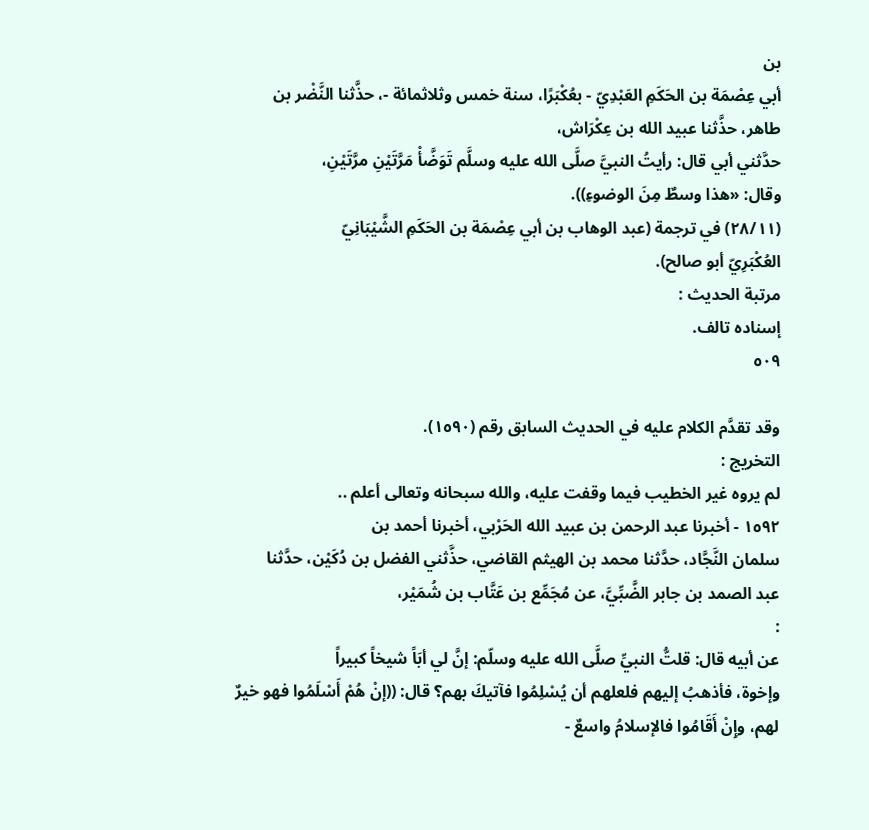بن
أبي عِصْمَة بن الحَكَمِ العَبْدِيّ - بعُكْبَرًا، سنة خمس وثلاثمائة -، حذَّثنا النَّضْر بن
طاهر، حذَّثنا عبيد الله بن عِكْرَاش،
حدَّثني أبي قال: رأيتُ النبيَّ صلَّى الله عليه وسلَّم تَوَضَّأْ مَرَّتَيْنِ مرَّتَيْنِ،
وقال: «هذا وسطٌ مِنَ الوضوءِ)).
(٢٨/١١) في ترجمة (عبد الوهاب بن أبي عِصْمَة بن الحَكَمِ الشَّيْبَانِيّ
العُكْبَرِيّ أبو صالح).
مرتبة الحديث :
إسناده تالف.
٥٠٩

وقد تقدَّم الكلام علیه في الحديث السابق رقم (١٥٩٠).
التخريج :
لم يروه غير الخطيب فيما وقفت عليه، والله سبحانه وتعالى أعلم ..
١٥٩٢ - أخبرنا عبد الرحمن بن عبيد الله الحَرْبي، أخبرنا أحمد بن
سلمان النَّجَّاد، حدَّثنا محمد بن الهيثم القاضي، حذَّثني الفضل بن دُكَيْن، حدَّثنا
عبد الصمد بن جابر الضَّبِّيَّ، عن مُجَمِّع بن عَتَّاب بن شُمَیْر،
:
عن أبيه قال: قلتُّ النبيِّ صلَّى الله عليه وسلّم: إنَّ لي أبَاً شيخاً كبيراً
وإخوة، فأذهبُ إليهم فلعلهم أن يُسْلِمُوا فآتيكَ بهم؟ قال: ((إنْ هُمْ أَسْلَمُوا فهو خيرٌ
لهم، وإِنْ أَقَامُوا فالإسلامُ واسعٌ -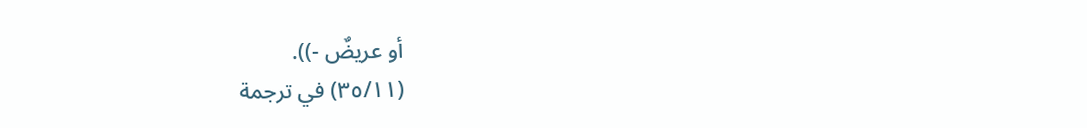أو عريضٌ -)).
(٣٥/١١) في ترجمة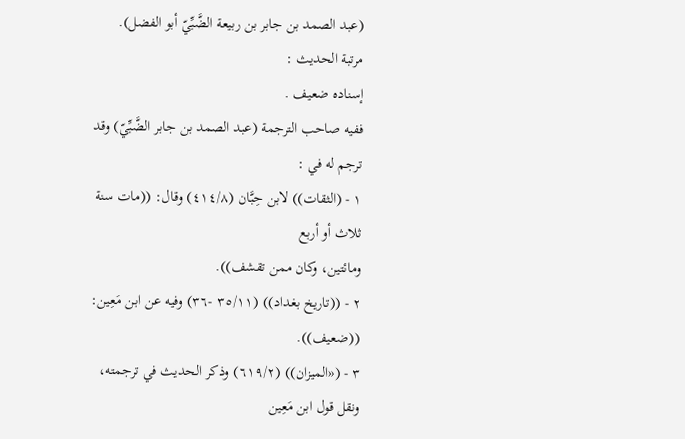(عبد الصمد بن جابر بن ربيعة الضَّبِّيّ أبو الفضل).
مرتبة الحديث :
إسناده ضعيف .
ففيه صاحب الترجمة (عبد الصمد بن جابر الضَّبِّيّ) وقد ترجم له في :
١ - (الثقات)) لابن حِبَّان (٤١٤/٨) وقال: ((مات سنة ثلاث أو أربع
ومائتین، وکان ممن تقشف)).
٢ - ((تاريخ بغداد)) (٣٥/١١ -٣٦) وفيه عن ابن مَعِين: ((ضعيف)).
٣ - («الميزان)) (٦١٩/٢) وذكر الحديث في ترجمته، ونقل قول ابن مَعِين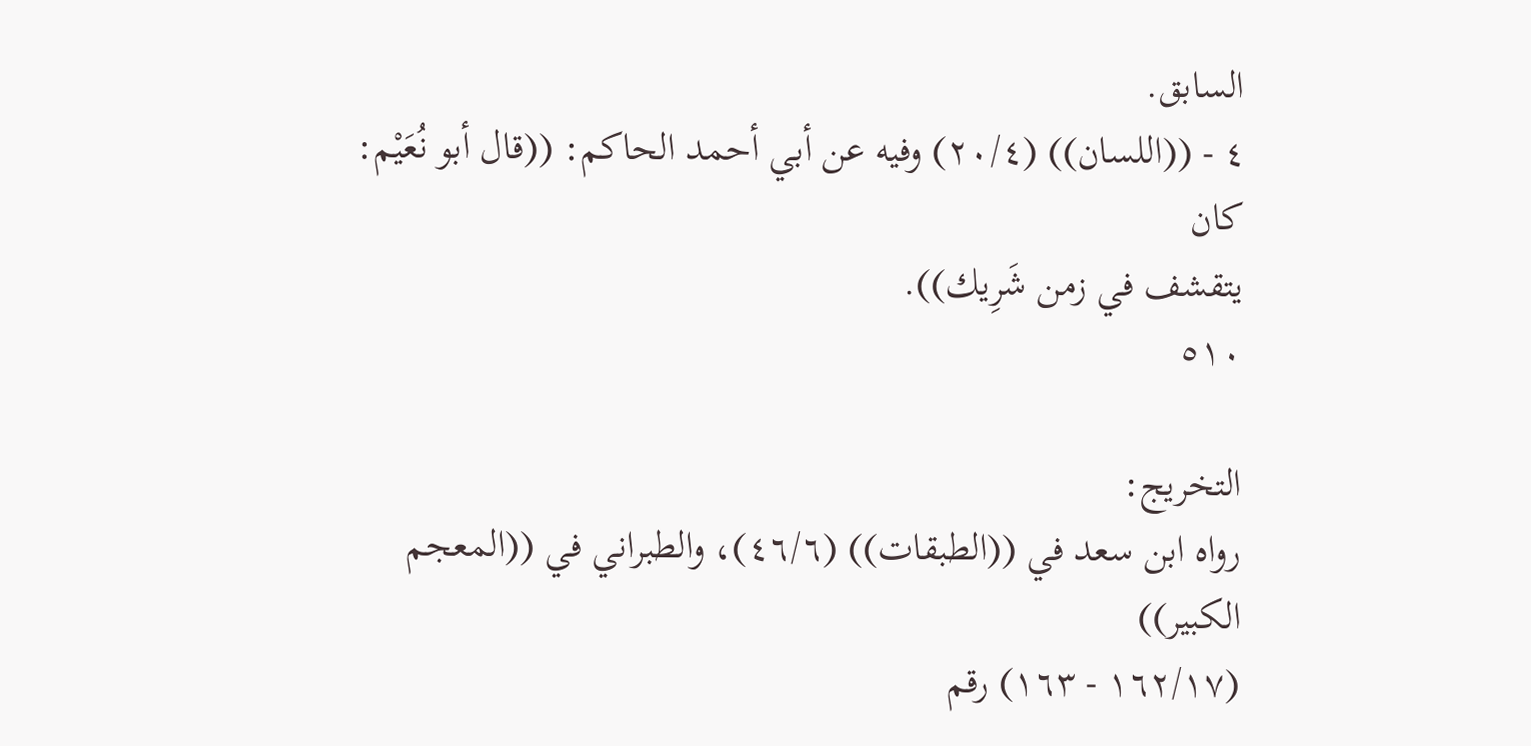السابق.
٤ - ((اللسان)) (٢٠/٤) وفيه عن أبي أحمد الحاكم: ((قال أبو نُعَيْم: كان
يتقشف في زمن شَرِيك)).
٥١٠

التخريج:
رواه ابن سعد في ((الطبقات)) (٤٦/٦)، والطبراني في ((المعجم الكبير))
(١٦٢/١٧ - ١٦٣) رقم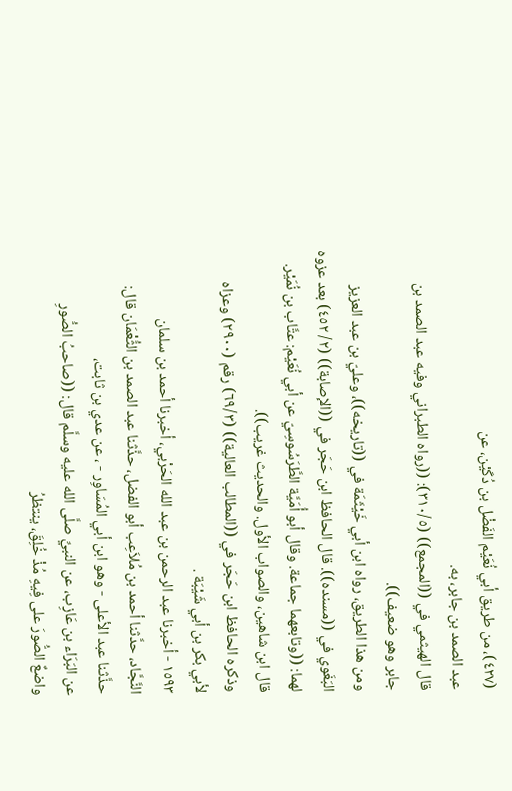(٤٢٧)، من طريق أبي نُعَيْم الفَضْل بن دُكَيْن، عن
عبد الصمد بن جابر، به.
قال الهيثمي في ((المجمع)) (٣١٠/٥): ((رواه الطبراني وفيه عبد الصمد بن
جابر وهو ضعیف)).
ومن هذا الطريق، رواه ابن أبي خَيْثَمَة في ((تاريخه))، وعليّ بن عبد العزيز
البَغَوي في ((مسنده)). قال الحافظ ابن حَجَر في ((الإصابة)) (٢/ ٤٥٢) بعد عزوه
لهما: ((وتابعهما جماعة. وقال أبو أُمَيَّة الطَّرَسُوسِيّ عن أبي نُعَيْم: عتَّاب بن نُمَيْر.
قال ابن شاهين، والصواب الأول. والحديث غريب)).
وذكره الحافظ ابن حَجَر في ((المطالب العالية)) (٦٩/٣) رقم (٢٩٠٠) وعزاه
لأبي بكر بن أبي شَيْبَة .
١٥٩٣ - أخبرنا عبد الرحمن بن عبد الله الحَرْبي، أخبرنا أحمد بن سلمان
النَّجَّاد، حدَّثنا أحمد بن مُلاَعِب أبو الفضل، حذَّثنا عبد الصمد بن الثُّعْمَان قال:
حذَّثنا عبد الأعلى - وهو ابن أبي المُسَاوِر - ، عن عدي بن ثابت،
عن البَرَاء بن عَازِب، عن النبيِّ صلَّى الله عليه وسلَّم قال: ((صاحبُ الصُّورِ
واضعٌ الصُّورَ على فِيهِ مُذْ خُلِقَ، ينتظرُ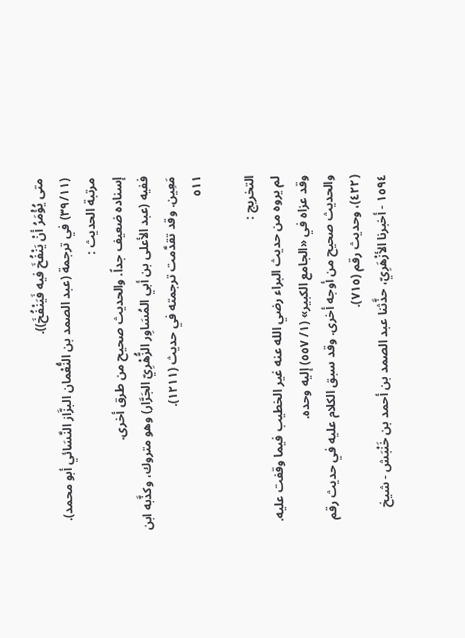متى يُؤْمَرُ أنْ يَنْفُخَ فيه فَيَنْفُخَ)).
(٣٩/١١) في ترجمة (عبد الصمد بن النُّعْمان البزَّاز النَّسَائي أبو محمد).
مرتبة الحدیث :
إسناده ضعيف جداً. والحديث صحیح من طرق أخرى.
ففيه (عبد الأعلى بن أبي المُسَاوِر الزُّهْرِيّ الجَرَّار) وهو متروك، وكذَّبه ابن
مَعِين. وقد تقدَّمت ترجمته في حديث (١٢١١).
٥١١

التخريج :
لم يروه من حديث البراء رضي الله عنه غير الخطيب فيما وقفت عليه.
وقد عزاه في «الجامع الكبير» (١/ ٥٥٧) إليه وحده.
والحديث صحيح من أوجه أخرى. وقد سبق الكلام عليه في حديث رقم
(٤٢٢)، وحديث رقم (٧١٥).
١٥٩٤ - أخبرنا الأزْهَرِيّ، حذَّثنا عبد الصمد بن أحمد بن خَنْبَش - شيخ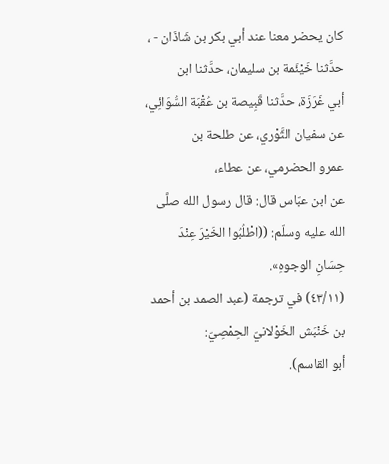كان يحضر معنا عند أبي بكر بن شَاذَان - ، حدَّثنا خَيْئَمة بن سليمان، حدَّثنا ابن
أبي غَرَزَة، حدَّثنا قَبِيصة بن عُقْبَة السُّوَائِي، عن سفيان الثَّوْري، عن طلحة بن
عمرو الحضرمي، عن عطاء،
عن ابن عبّاس قال: قال رسول الله صلَّى الله عليه وسلّم: ((اطْلُبُوا الخَيْرَ عِنْدَ
حِسَانِ الوجوهِ».
(٤٣/١١) في ترجمة (عبد الصمد بن أحمد بن خَنْبَش الخَوْلانيّ الحِمْصِيّ:
أبو القاسم).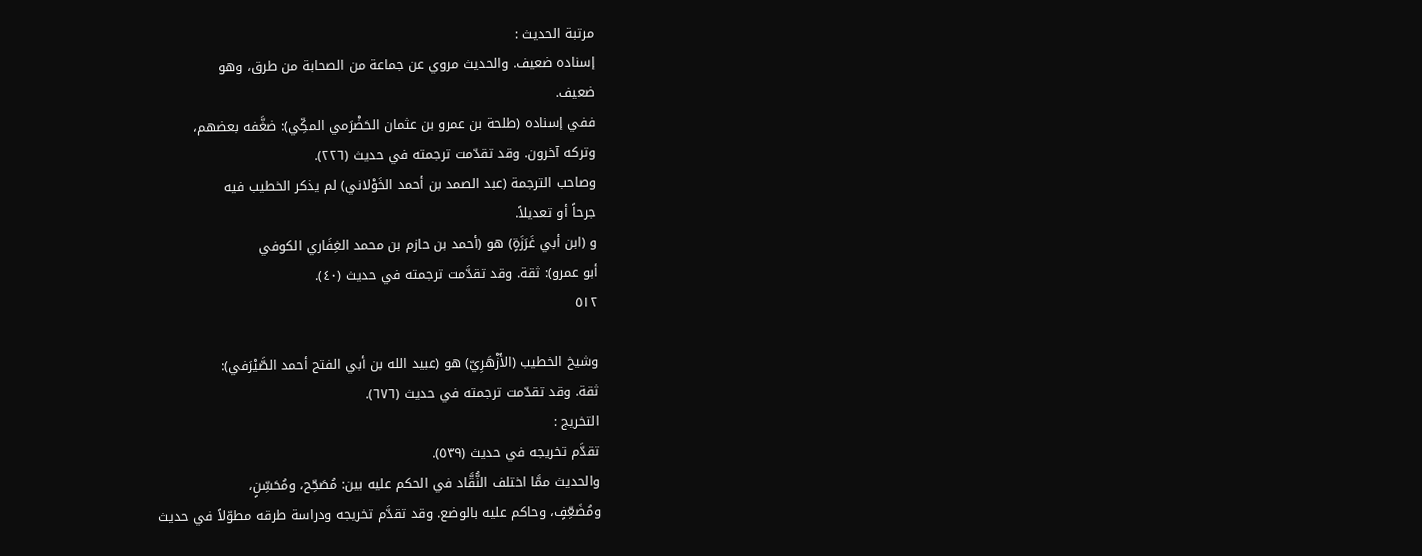مرتبة الحديث :
إسناده ضعيف. والحديث مروي عن جماعة من الصحابة من طرق، وهو
ضعيف.
ففي إسناده (طلحة بن عمرو بن عثمان الحَضْرَمي المكِّي): ضغَّفه بعضهم،
وتركه آخرون. وقد تقدّمت ترجمته في حديث (٢٢٦).
وصاحب الترجمة (عبد الصمد بن أحمد الخَوْلاني) لم يذكر الخطيب فيه
جرحاً أو تعديلاً.
و (ابن أبي غَرَزَةٍ) هو (أحمد بن حازم بن محمد الغِفَاري الكوفي
أبو عمرو): ثقة. وقد تقدَّمت ترجمته في حديث (٤٠).
٥١٢

وشيخ الخطيب (الأَزْهَرِيّ) هو (عبيد الله بن أبي الفتح أحمد الصَّيْرَفي):
ثقة. وقد تقدّمت ترجمته في حديث (٦٧٦).
التخريج :
تقدَّم تخريجه في حديث (٥٣٩).
والحديث ممَّا اختلف النُّقَّاد في الحكم عليه بين: مُصَحِّح، ومُحَسِّنٍ،
ومُضَعِّفٍ، وحاكم عليه بالوضع. وقد تقدَّم تخريجه ودراسة طرقه مطوّلاً في حديث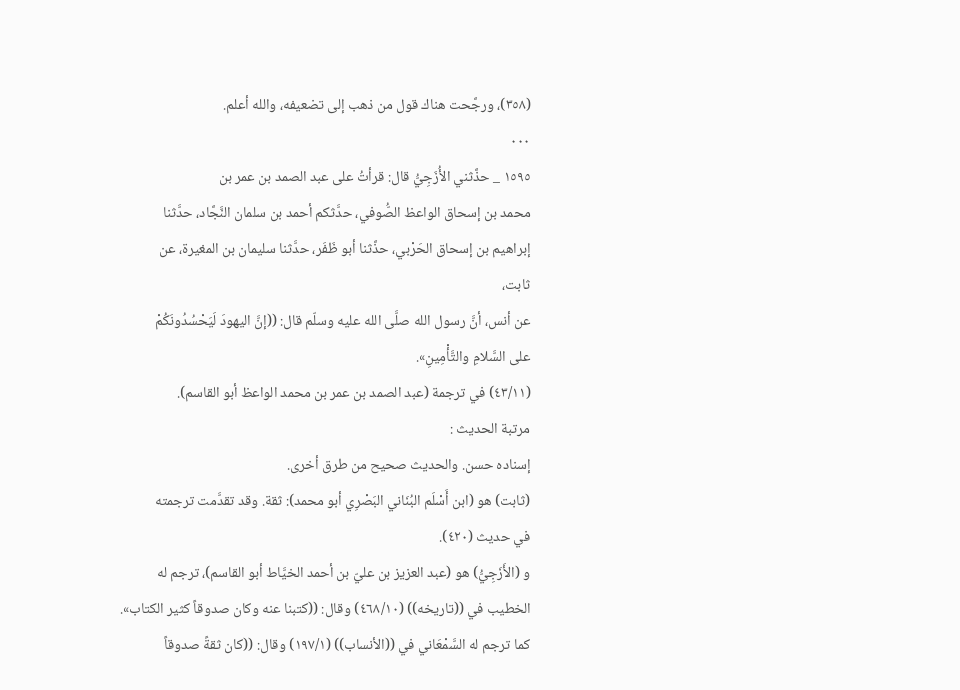(٣٥٨)، ورجَّحت هناك قول من ذهب إلى تضعيفه، والله أعلم.
٠٠٠
١٥٩٥ _ حذَّثني الأُزَجِيُّ قال: قرأتُ على عبد الصمد بن عمر بن
محمد بن إسحاق الواعظ الصُّوفي، حدَّثكم أحمد بن سلمان النَّجَّاد، حدَّثنا
إبراهيم بن إسحاق الحَرْبي، حذَّثنا أبو ظَفَر، حدَّثنا سليمان بن المغيرة، عن
ثابت،
عن أنس، أنَّ رسول الله صلَّى الله عليه وسلّم قال: ((إنَّ اليهودَ لَيَحْسُدُونَكُمْ
على السَّلامِ والتَّأْمِينِ».
(٤٣/١١) في ترجمة (عبد الصمد بن عمر بن محمد الواعظ أبو القاسم).
مرتبة الحديث :
إسناده حسن. والحديث صحيح من طرق أخرى.
(ثابت) هو (ابن أَسْلَم البُنَاني البَصْرِي أبو محمد): ثقة. وقد تقدَّمت ترجمته
في حديث (٤٢٠).
و (الأَزَجِيُّ) هو (عبد العزيز بن عليّ بن أحمد الخيَّاط أبو القاسم)، ترجم له
الخطيب في ((تاريخه)) (٤٦٨/١٠) وقال: ((كتبنا عنه وكان صدوقاً كثير الكتاب».
كما ترجم له السَّمْعَاني في ((الأنساب)) (١٩٧/١) وقال: ((كان ثقةً صدوقاً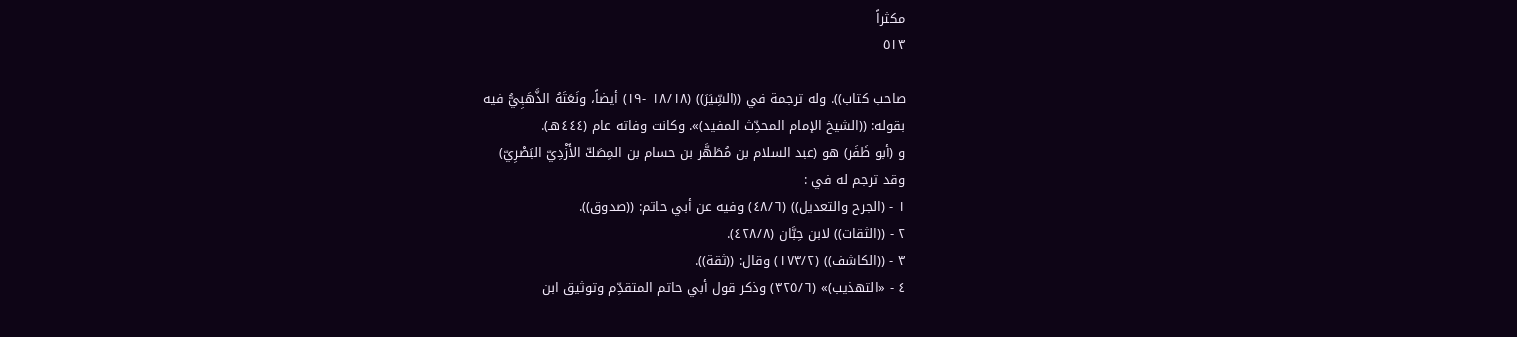مكثراً
٥١٣

صاحب كتاب)). وله ترجمة في ((السِّيَرَ)) (١٨/١٨ -١٩) أيضاً، ونَعَتَهُ الذَّهَبِيُّ فيه
بقوله: ((الشيخ الإمام المحدِّث المفيد)». وكانت وفاته عام (٤٤٤هـ).
و (أبو ظَفَر) هو (عبد السلام بن مُطَهَّر بن حسام بن المِصَكّ الأَزْدِيّ البَصْرِيّ)
وقد ترجم له في :
١ - (الجرح والتعديل)) (٤٨/٦) وفيه عن أبي حاتم: ((صدوق)).
٢ - ((الثقات)) لابن حِبَّان (٤٢٨/٨).
٣ - ((الكاشف)) (١٧٣/٢) وقال: ((ثقة)).
٤ - «التهذيب)» (٣٢٥/٦) وذكر قول أبي حاتم المتقدِّم وتوثيق ابن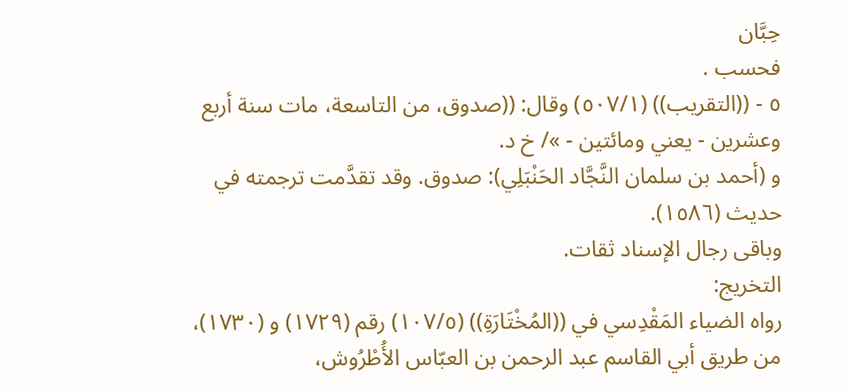حِبَّان
فحسب .
٥ - ((التقريب)) (٥٠٧/١) وقال: ((صدوق، من التاسعة، مات سنة أربع
وعشرین - یعني ومائتين - »/ خ د.
و (أحمد بن سلمان النَّجَّاد الحَنْبَلِي): صدوق. وقد تقدَّمت ترجمته في
حدیث (١٥٨٦).
وباقى رجال الإسناد ثقات.
التخريج:
رواه الضياء المَقْدِسي في ((المُخْتَارَةِ)) (١٠٧/٥) رقم (١٧٢٩) و (١٧٣٠)،
من طريق أبي القاسم عبد الرحمن بن العبّاس الأُطْرُوش،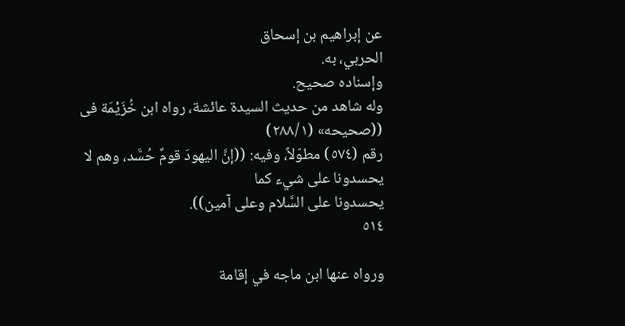عن إبراهيم بن إسحاق
الحربي، به.
وإسناده صحيح.
وله شاهد من حديث السيدة عائشة، رواه ابن خُزَیْمَة فی ((صحیحه» (٢٨٨/١)
رقم (٥٧٤) مطوّلاً، وفيه: ((إنَّ اليهودَ قومٌ حُسَّد، وهم لا يحسدونا على شيء كما
يحسدونا على السَّلام وعلى آمين)).
٥١٤

ورواه عنها ابن ماجه في إقامة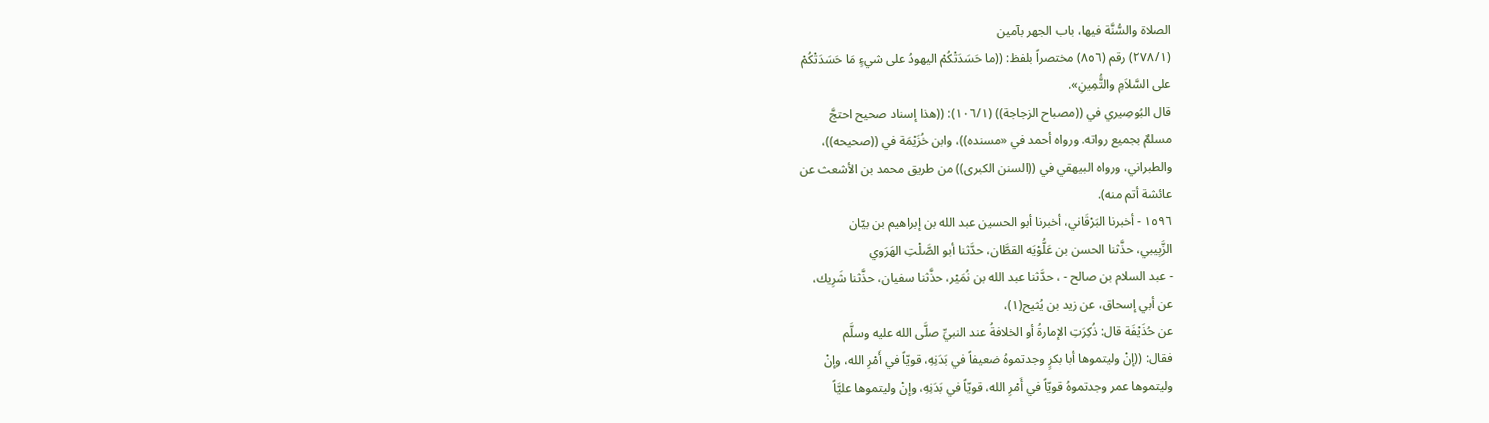الصلاة والسُّنَّة فيها، باب الجهر بآمين
(٢٧٨/١) رقم (٨٥٦) مختصراً بلفظ: ((ما حَسَدَتْكُمْ اليهودُ على شيءٍ مَا حَسَدَتْكُمْ
على السَّلاَمِ والتَُّمِينِ».
قال البُوصِيري في ((مصباح الزجاجة)) (١٠٦/١): ((هذا إسناد صحيح احتجَّ
مسلمٌ بجميع رواته. ورواه أحمد في «مسنده))، وابن خُزَيْمَة في ((صحيحه))،
والطبراني، ورواه البيهقي في ((السنن الكبرى)) من طريق محمد بن الأشعث عن
عائشة أتم منه).
١٥٩٦ - أخبرنا البَرْقَاني، أخبرنا أبو الحسين عبد الله بن إبراهيم بن بيّان
الزَّبِيبي، حذَّثنا الحسن بن عَلُّوْيَه القطَّان، حدَّثنا أبو الصَّلْتِ الهَرَوي
- عبد السلام بن صالح - ، حدَّثنا عبد الله بن نُمَيْر، حذَّثنا سفيان، حذَّثنا شَرِيك،
عن أبي إسحاق، عن زيد بن یُثیح(١)،
عن حُذَيْفَة قال: ذُكِرَتِ الإمارةُ أو الخلافةُ عند النبيِّ صلَّى الله عليه وسلَّم
فقال: ((إنْ وليتموها أبا بكرٍ وجدتموهُ ضعيفاً في بَدَنِهِ، قويّاً في أَمْرِ الله، وإنْ
وليتموها عمر وجدتموهُ قويّاً في أَمْرِ الله، قويّاً في بَدَنِهِ، وإنْ وليتموها عليَّاً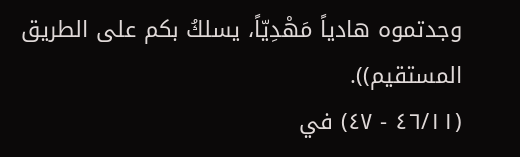وجدتموه هادياً مَهْدِيّاً، يسلكُ بكم على الطريق المستقيم)).
(٤٦/١١ - ٤٧) في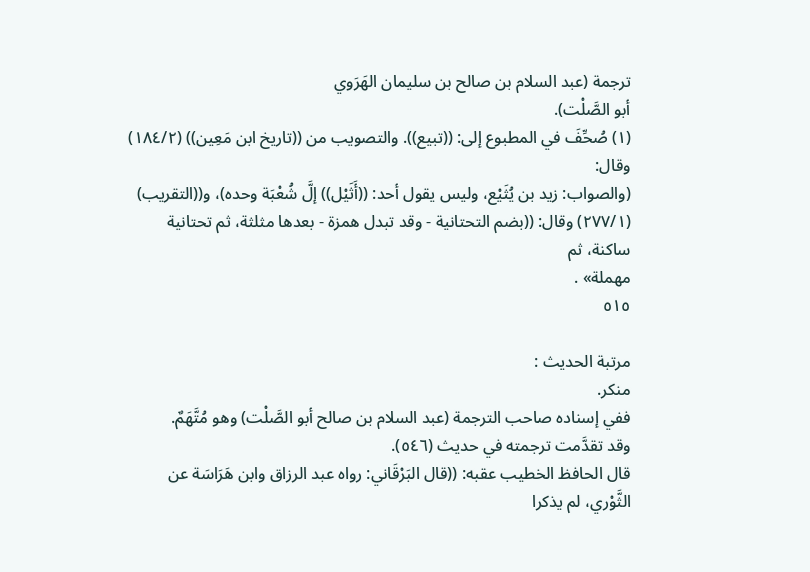ترجمة (عبد السلام بن صالح بن سليمان الهَرَوي
أبو الصَّلْت).
(١) صُحِّفَ في المطبوع إلى: ((تبيع)). والتصويب من ((تاريخ ابن مَعِين)) (١٨٤/٢) وقال:
(والصواب: زيد بن يُثَيْع، وليس يقول أحد: ((أَثَيْل)) إلَّ شُعْبَة وحده)، و((التقريب)
(٢٧٧/١) وقال: ((بضم التحتانية - وقد تبدل همزة - بعدها مثلثة، ثم تحتانية ساكنة، ثم
مهملة» .
٥١٥

مرتبة الحديث :
منكر.
ففي إسناده صاحب الترجمة (عبد السلام بن صالح أبو الصَّلْت) وهو مُتَّهَمٌ.
وقد تقدَّمت ترجمته في حدیث (٥٤٦).
قال الحافظ الخطيب عقبه: ((قال البَرْقَاني: رواه عبد الرزاق وابن هَرَاسَة عن
الثَّوْري، لم يذكرا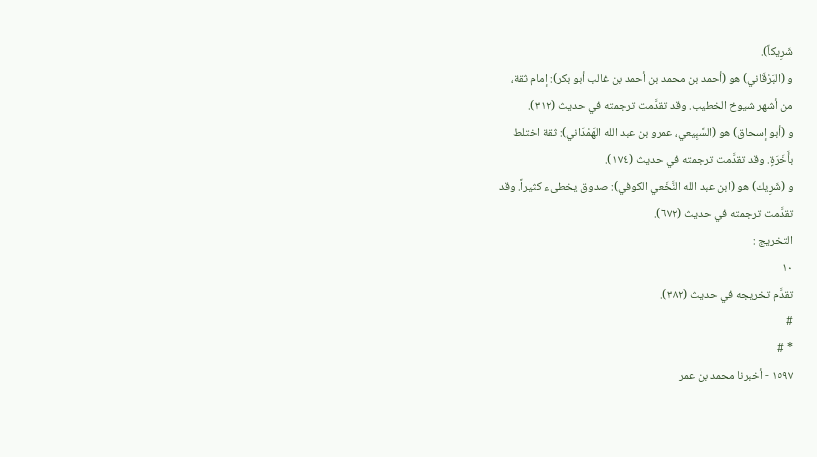شَرِیکاً).
و (البَرْقَاني) هو (أحمد بن محمد بن أحمد بن غالب أبو بكر): إمام ثقة،
من أشهر شيوخ الخطيب. وقد تقدَّمت ترجمته في حديث (٣١٢).
و (أبو إسحاق) هو (السَّبِيعي، عمرو بن عبد الله الهَمْدَاني): ثقة اختلط
بأَخَرَةٍ. وقد تقدَّمت ترجمته في حديث (١٧٤).
و (شَرِيك) هو (ابن عبد الله النَّخَعي الكوفي): صدوق يخطىء كثيراً. وقد
تقدَّمت ترجمته في حديث (٦٧٢).
التخريج :
١٠
تقدَّم تخريجه في حديث (٣٨٢).
#
* #
١٥٩٧ - أخبرنا محمد بن عمر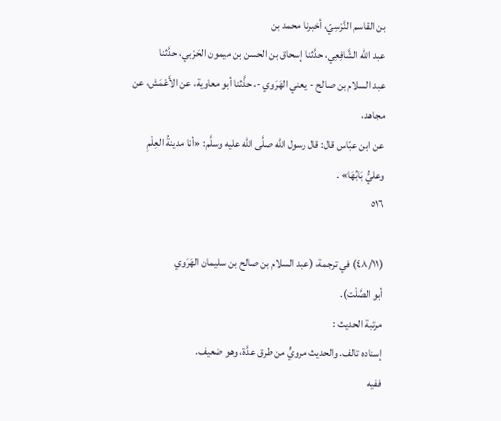بن القاسم النَّرْسِيّ، أخبرنا محمد بن
عبد الله الشَّافِعِي، حدَّثنا إسحاق بن الحسن بن ميمون الحَرْبي، حدَّثنا
عبد السلام بن صالح - يعني الهَرَوي -، حذَّثنا أبو معاوية، عن الأَعْمَش، عن
مجاهد،
عن ابن عبّاس قال: قال رسول الله صلَّى الله عليه وسلَّم: «أنا مدينةُ العِلْمِ
وعليُّ بَابُهَا» .
٥١٦

(٤٨/١١) في ترجمة، (عبد السلام بن صالح بن سليمان الهَرَوي
أبو الصَّلْت).
مرتبة الحديث :
إسناده تالف. والحديث مرويٍّ من طرق عدَّة، وهو ضعيف.
ففيه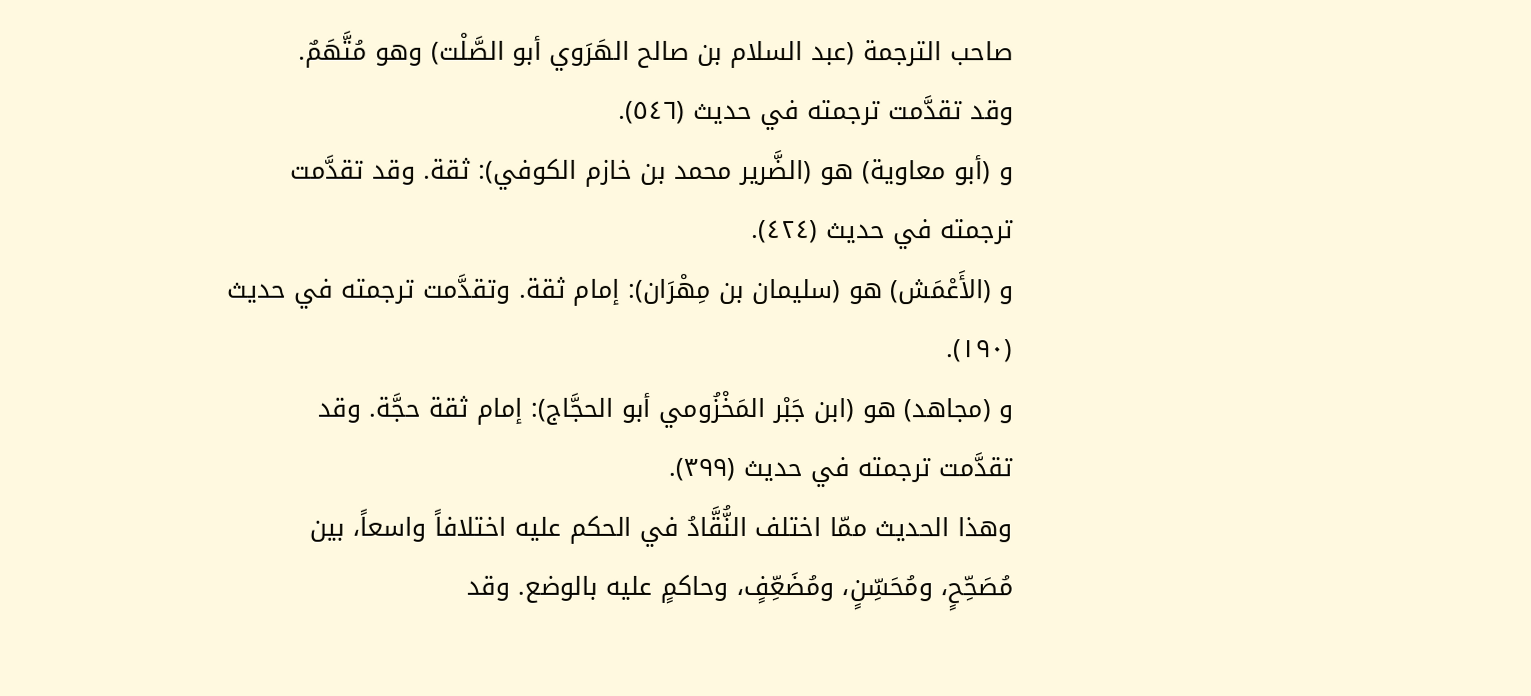صاحب الترجمة (عبد السلام بن صالح الهَرَوي أبو الصَّلْت) وهو مُتَّهَمٌ.
وقد تقدَّمت ترجمته في حديث (٥٤٦).
و (أبو معاوية) هو (الضَّرير محمد بن خازم الكوفي): ثقة. وقد تقدَّمت
ترجمته في حديث (٤٢٤).
و (الأَعْمَش) هو (سليمان بن مِهْرَان): إمام ثقة. وتقدَّمت ترجمته في حديث
(١٩٠).
و (مجاهد) هو (ابن جَبْر المَخْزُومي أبو الحجَّاج): إمام ثقة حجَّة. وقد
تقدَّمت ترجمته في حديث (٣٩٩).
وهذا الحديث ممّا اختلف النُّقَّادُ في الحكم عليه اختلافاً واسعاً، بين
مُصَحِّحٍ، ومُحَسِّنٍ، ومُضَعِّفٍ، وحاكمٍ عليه بالوضع. وقد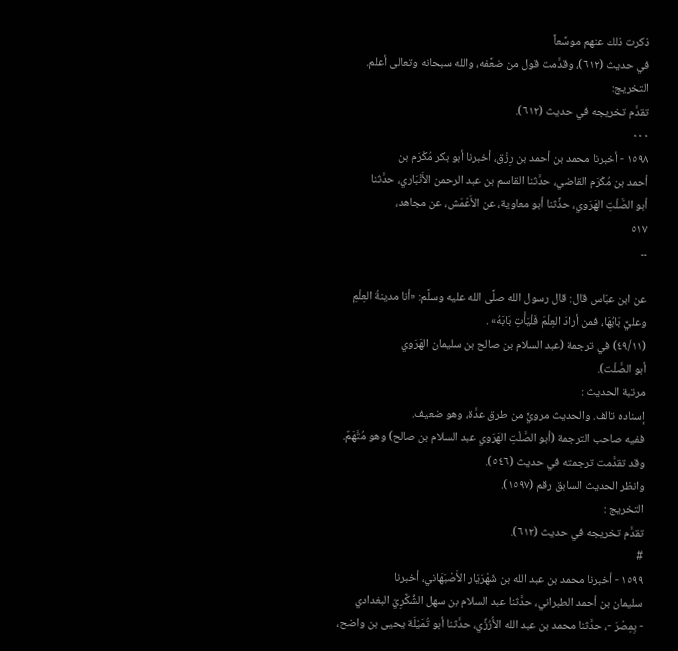ذكرت ذلك عنهم موسَّعاً
في حديث (٦١٢)، وقدَّمت قول من ضعَّفه، والله سبحانه وتعالى أعلم.
التخريج:
تقدَّم تخريجه في حديث (٦١٢).
٠٠٠
١٥٩٨ - أخبرنا محمد بن أحمد بن رِزْق، أخبرنا أبو بكر مُكْرَم بن
أحمد بن مُكْرَم القاضي، حدَّثنا القاسم بن عبد الرحمن الأَنْبَاري، حدَّثنا
أبو الصَّلْتِ الهَرَوي، حذَّثنا أبو معاوية، عن الأَعْمَش، عن مجاهد،
٥١٧
۔۔

عن ابن عبّاس قال: قال رسول الله صلَّى الله عليه وسلَّم: «أنا مدينةُ العِلْمِ
وعليٌّ بَابُهَا، فمن أرادَ العِلْمَ فَلْيَأْتِ بَابَهُ» .
(٤٩/١١) في ترجمة (عبد السلام بن صالح بن سليمان الهَرَوي
أبو الصَّلْت).
مرتبة الحديث :
إسناده تالف. والحديث مرويٍّ من طرق عدَّة، وهو ضعيف.
ففيه صاحب الترجمة (أبو الصَّلْتِ الهَرَوي عبد السلام بن صالح) وهو مُتَّهَمٌ.
وقد تقدَّمت ترجمته في حديث (٥٤٦).
وانظر الحديث السابق رقم (١٥٩٧).
التخريج :
تقدَّم تخريجه في حديث (٦١٢).
#
١٥٩٩ - أخبرنا محمد بن عبد الله بن شَهْرَيَار الأَصْبَهَاني، أخبرنا
سليمان بن أحمد الطبراني، حدَّثنا عبد السلام بن سهل الشُّكَّرِيّ البغدادي
- بِمِصْرَ -، حدَّثنا محمد بن عبد الله الأُرُزِّي، حدَّثنا أبو تُمَيْلَة يحيى بن واضح،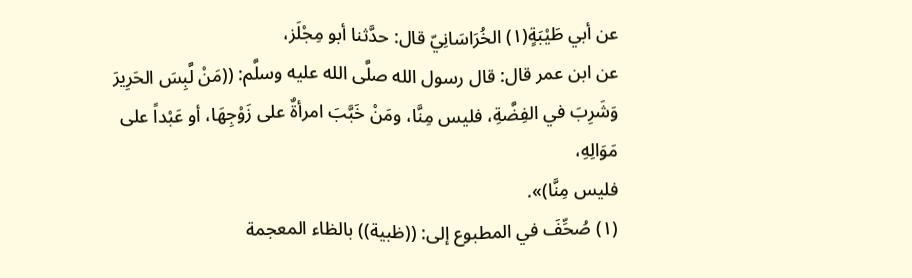عن أبي طَيْبَةٍ(١) الخُرَاسَانِيّ قال: حدَّثنا أبو مِجْلَز،
عن ابن عمر قال: قال رسول الله صلَّى الله عليه وسلَّم: ((مَنْ لَّبِسَ الحَرِيرَ
وَشَرِبَ في الفِضَّةِ، فليس مِنَّا، ومَنْ خَبَّبَ امرأةٌ على زَوْجِهَا، أو عَبْداً على مَوَالِهِ،
فلیس مِنَّا)».
(١) صُحِّفَ في المطبوع إلى: ((ظبية)) بالظاء المعجمة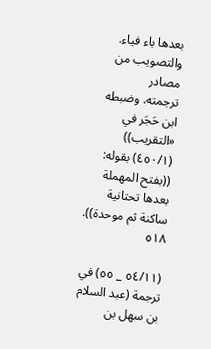بعدها باء فياء. والتصويب من مصادر
ترجمته. وضبطه ابن حَجَر في «التقريب)) (٤٥٠/١) بقوله: ((بفتح المهملة بعدها تحتانية
ساكنة ثم موحدة)).
٥١٨

(٥٤/١١ _ ٥٥) في ترجمة (عبد السلام بن سهل بن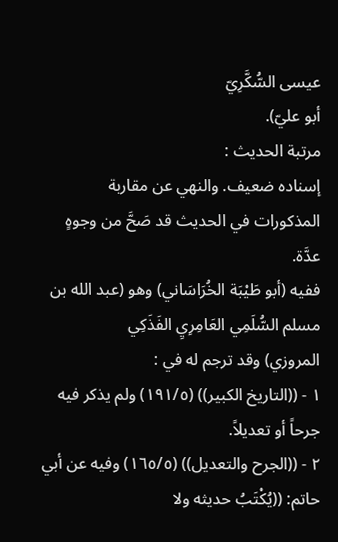عيسى السُّكَّرِيّ
أبو عليّ).
مرتبة الحديث :
إسناده ضعيف. والنهي عن مقاربة المذكورات في الحديث قد صَحَّ من وجوهٍ
عدَّة.
ففيه (أبو طَيْبَة الخُرَاسَاني) وهو (عبد الله بن مسلم السُّلَمِي العَامِرِيِ الفَذَكِي
المروزي) وقد ترجم له في :
١ - ((التاريخ الكبير)) (١٩١/٥) ولم يذكر فيه جرحاً أو تعديلاً.
٢ - ((الجرح والتعديل)) (١٦٥/٥) وفيه عن أبي حاتم: ((يُكْتَبُ حديثه ولا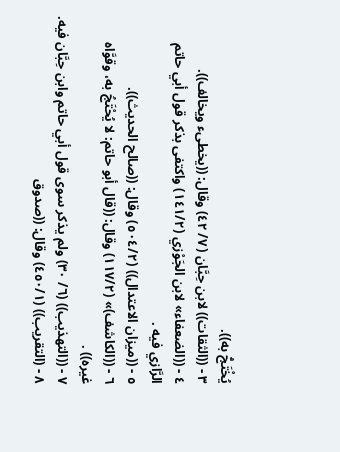يُخْتَجُّ به)).
٣ - ((الثقات)) لابن حِبَّان (٧/ ٤٢) وقال: ((يخطىء ويخالف)).
٤ - ((الضعفاء» لابن الجَوْزي (١٤١/٢) واكتفى بذكر قول أبي حاتم
الرَّازي فيه .
٥ - ((ميزان الاعتدال)) (٥٠٤/٢) وقال: ((صالح الحديث)).
٦ - ((الكاشف)» (١١٧/٢) وقال: ((قال أبو حاتم: لا يُحْتَجُ به، وقوَّاه
غیرہ)) .
٧ - ((التهذيب)) (٦/ ٣٠) ولم يذكر سوى قول أبي حاتم وابن حِبَّان فيه.
٨ - (التقريب)) (٤٥٠/١) وقال: ((صدوق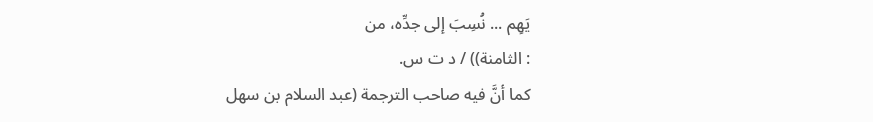يَهِم ... نُسِبَ إلى جدِّه، من
: الثامنة)) / د ت س.
كما أنَّ فيه صاحب الترجمة (عبد السلام بن سهل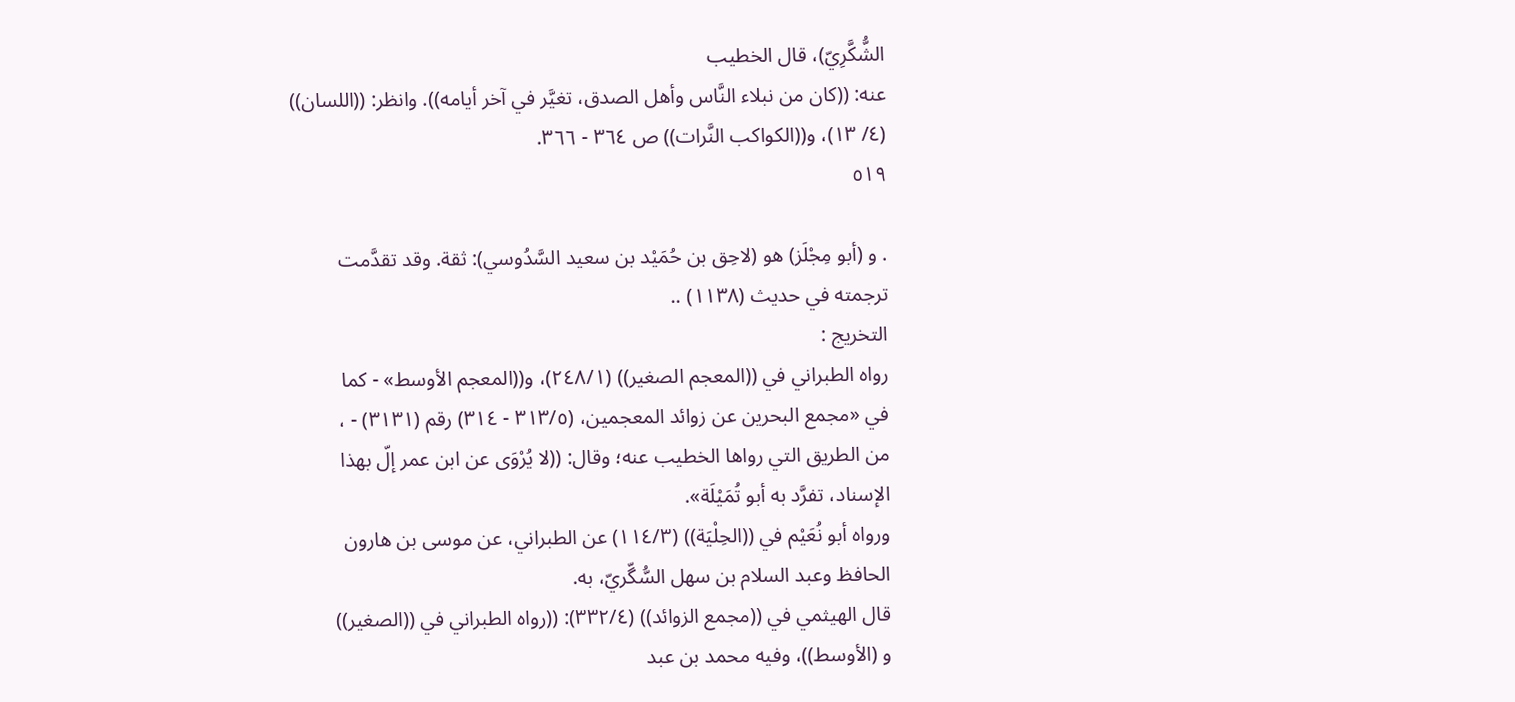الشُّكَّرِيّ)، قال الخطيب
عنه: ((كان من نبلاء النَّاس وأهل الصدق، تغيَّر في آخر أيامه)). وانظر: ((اللسان))
(٤/ ١٣)، و((الكواكب النَّرات)) ص ٣٦٤ - ٣٦٦.
٥١٩

. و (أبو مِجْلَز) هو (لاحِق بن حُمَيْد بن سعيد السَّدُوسي): ثقة. وقد تقدَّمت
ترجمته في حديث (١١٣٨) ..
التخريج :
رواه الطبراني في ((المعجم الصغير)) (٢٤٨/١)، و((المعجم الأوسط» - كما
في «مجمع البحرین عن زوائد المعجمین، (٣١٣/٥ - ٣١٤) رقم (٣١٣١) - ،
من الطريق التي رواها الخطيب عنه؛ وقال: ((لا يُرْوَى عن ابن عمر إلّ بهذا
الإسناد، تفرَّد به أبو تُمَيْلَة».
ورواه أبو نُعَيْم في ((الحِلْيَة)) (١١٤/٣) عن الطبراني، عن موسى بن هارون
الحافظ وعبد السلام بن سهل السُّگّريّ، به.
قال الهيثمي في ((مجمع الزوائد)) (٣٣٢/٤): ((رواه الطبراني في ((الصغير))
و (الأوسط))، وفيه محمد بن عبد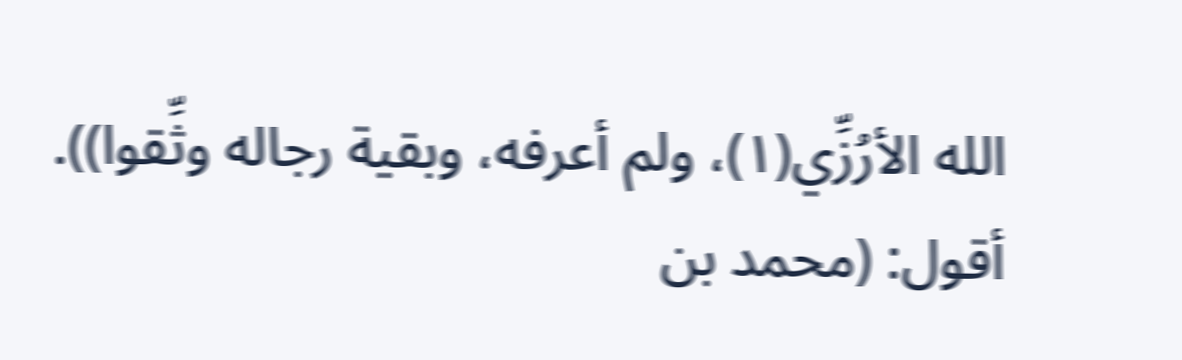الله الأرُزِّي(١)، ولم أعرفه، وبقية رجاله وثِّقوا)).
أقول: (محمد بن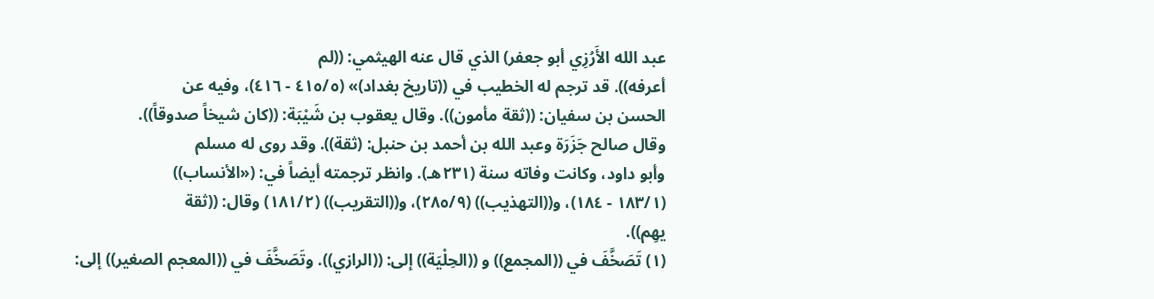عبد الله الأَرُزِي أبو جعفر) الذي قال عنه الهيثمي: ((لم
أعرفه)). قد ترجم له الخطيب في ((تاريخ بغداد)» (٤١٥/٥ - ٤١٦)، وفيه عن
الحسن بن سفيان: ((ثقة مأمون)). وقال يعقوب بن شَيْبَة: ((كان شيخاً صدوقاً)).
وقال صالح جَزَرَة وعبد الله بن أحمد بن حنبل: (ثقة)). وقد روى له مسلم
وأبو داود، وكانت وفاته سنة (٢٣١هـ). وانظر ترجمته أيضاً في: («الأنساب))
(١٨٣/١ - ١٨٤)، و((التهذيب)) (٢٨٥/٩)، و((التقريب)) (١٨١/٢) وقال: ((ثقة
یھِم)).
(١) تَصَخَّفَ في ((المجمع)) و ((الحِلْيَة)) إلى: ((الرازي)). وتَصَخَّفَ في ((المعجم الصغير)) إلى: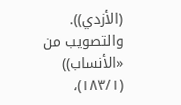(الأزدي)). والتصويب من «الأنساب)) (١٨٣/١)،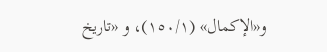و«الإكمال» (١٥٠/١)، و «تاريخ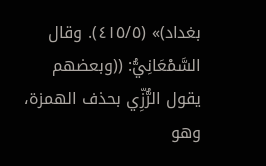بغداد)» (٤١٥/٥). وقال السَّمْعَانِيُّ: ((وبعضهم يقول الرُّزِّي بحذف الهمزة، وهو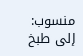منسوب:
إلى طبخ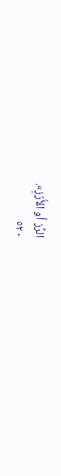الرُّز أو الأُرُزِ».
٥٢٠